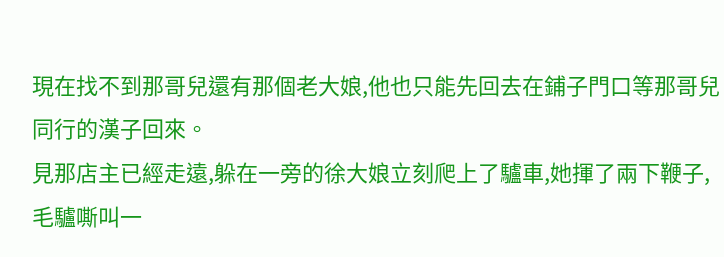現在找不到那哥兒還有那個老大娘,他也只能先回去在鋪子門口等那哥兒同行的漢子回來。
見那店主已經走遠,躲在一旁的徐大娘立刻爬上了驢車,她揮了兩下鞭子,毛驢嘶叫一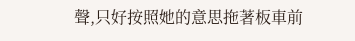聲,只好按照她的意思拖著板車前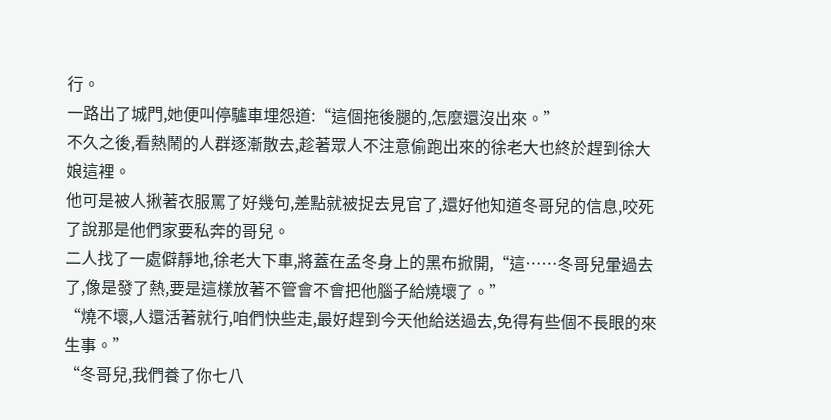行。
一路出了城門,她便叫停驢車埋怨道:“這個拖後腿的,怎麼還沒出來。”
不久之後,看熱鬧的人群逐漸散去,趁著眾人不注意偷跑出來的徐老大也終於趕到徐大娘這裡。
他可是被人揪著衣服罵了好幾句,差點就被捉去見官了,還好他知道冬哥兒的信息,咬死了說那是他們家要私奔的哥兒。
二人找了一處僻靜地,徐老大下車,將蓋在孟冬身上的黑布掀開,“這……冬哥兒暈過去了,像是發了熱,要是這樣放著不管會不會把他腦子給燒壞了。”
“燒不壞,人還活著就行,咱們快些走,最好趕到今天他給送過去,免得有些個不長眼的來生事。”
“冬哥兒,我們養了你七八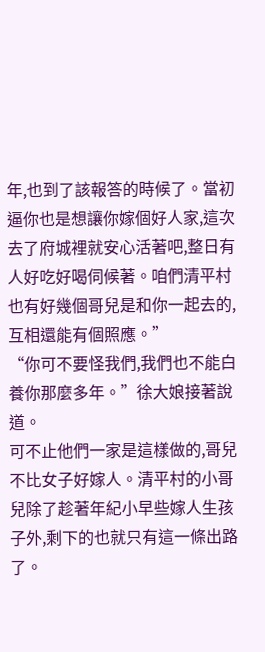年,也到了該報答的時候了。當初逼你也是想讓你嫁個好人家,這次去了府城裡就安心活著吧,整日有人好吃好喝伺候著。咱們清平村也有好幾個哥兒是和你一起去的,互相還能有個照應。”
“你可不要怪我們,我們也不能白養你那麼多年。”徐大娘接著說道。
可不止他們一家是這樣做的,哥兒不比女子好嫁人。清平村的小哥兒除了趁著年紀小早些嫁人生孩子外,剩下的也就只有這一條出路了。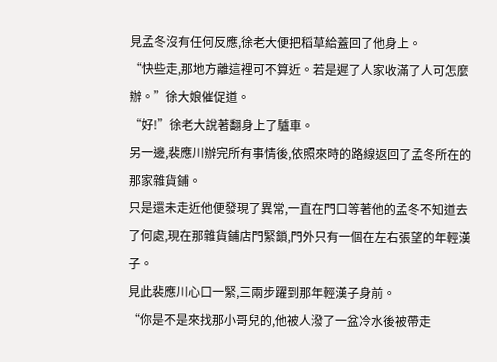見孟冬沒有任何反應,徐老大便把稻草給蓋回了他身上。
“快些走,那地方離這裡可不算近。若是遲了人家收滿了人可怎麼辦。”徐大娘催促道。
“好!”徐老大說著翻身上了驢車。
另一邊,裴應川辦完所有事情後,依照來時的路線返回了孟冬所在的那家雜貨鋪。
只是還未走近他便發現了異常,一直在門口等著他的孟冬不知道去了何處,現在那雜貨鋪店門緊鎖,門外只有一個在左右張望的年輕漢子。
見此裴應川心口一緊,三兩步躍到那年輕漢子身前。
“你是不是來找那小哥兒的,他被人潑了一盆冷水後被帶走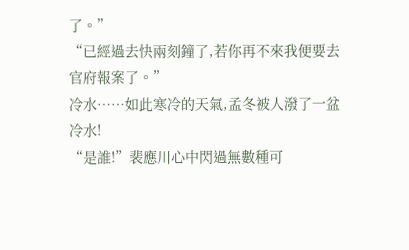了。”
“已經過去快兩刻鐘了,若你再不來我便要去官府報案了。”
冷水……如此寒冷的天氣,孟冬被人潑了一盆冷水!
“是誰!”裴應川心中閃過無數種可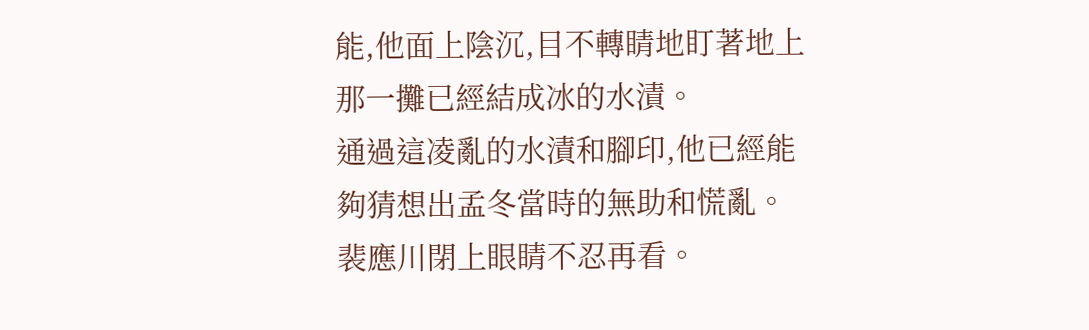能,他面上陰沉,目不轉睛地盯著地上那一攤已經結成冰的水漬。
通過這凌亂的水漬和腳印,他已經能夠猜想出孟冬當時的無助和慌亂。裴應川閉上眼睛不忍再看。